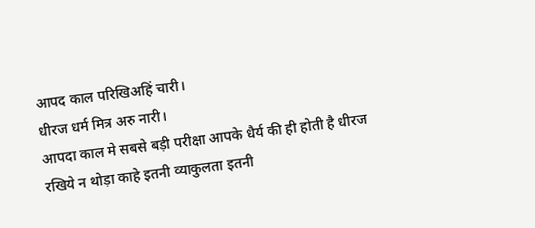आपद काल परिखिअहिं चारी।
धीरज धर्म मित्र अरु नारी।
आपदा काल मे सबसे बड़ी परीक्षा आपके धैर्य की ही होती है धीरज रखिये न थोड़ा काहे इतनी व्याकुलता इतनी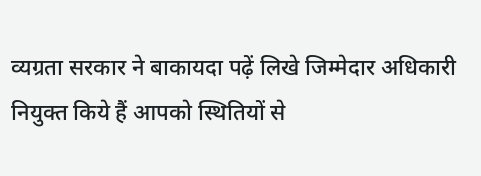व्यग्रता सरकार ने बाकायदा पढ़ें लिखे जिम्मेदार अधिकारी नियुक्त किये हैं आपको स्थितियों से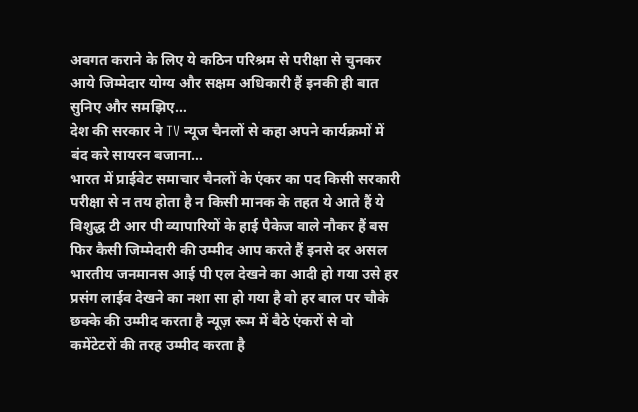अवगत कराने के लिए ये कठिन परिश्रम से परीक्षा से चुनकर आये जिम्मेदार योग्य और सक्षम अधिकारी हैं इनकी ही बात सुनिए और समझिए…
देश की सरकार ने TV न्यूज चैनलों से कहा अपने कार्यक्रमों में बंद करे सायरन बजाना…
भारत में प्राईवेट समाचार चैनलों के एंकर का पद किसी सरकारी परीक्षा से न तय होता है न किसी मानक के तहत ये आते हैं ये विशुद्ध टी आर पी व्यापारियों के हाई पैकेज वाले नौकर हैं बस फिर कैसी जिम्मेदारी की उम्मीद आप करते हैं इनसे दर असल भारतीय जनमानस आई पी एल देखने का आदी हो गया उसे हर प्रसंग लाईव देखने का नशा सा हो गया है वो हर बाल पर चौके छक्के की उम्मीद करता है न्यूज़ रूम में बैठे एंकरों से वो कमेंटेटरों की तरह उम्मीद करता है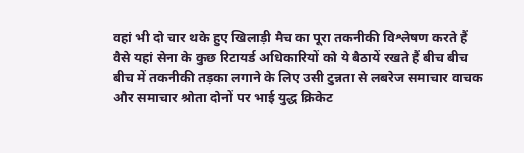वहां भी दो चार थके हुए खिलाड़ी मैच का पूरा तकनीकी विश्लेषण करते हैं वैसे यहां सेना के कुछ रिटायर्ड अधिकारियों को ये बैठायें रखते हैं बीच बीच बीच में तकनीकी तड़का लगाने के लिए उसी टुन्नता से लबरेज समाचार वाचक और समाचार श्रोता दोनों पर भाई युद्ध क्रिकेट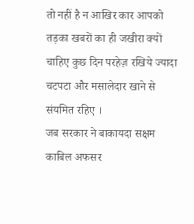तो नहीं है न आखिर कार आपको तड़का खबरों का ही जखीरा क्यों चाहिए कुछ दिन परहेज़ रखिये ज्यादा चटपटा और मसालेदार खाने से संयमित रहिए ।
जब सरकार ने बाकायदा सक्षम काबिल अफसर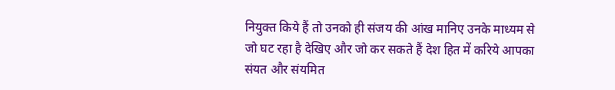नियुक्त किये हैं तो उनको ही संजय की आंख मानिए उनके माध्यम से जो घट रहा है देखिए और जो कर सकते हैं देश हित में करिये आपका संयत और संयमित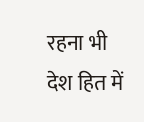रहना भी देश हित में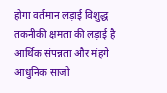होगा वर्तमान लड़ाई विशुद्ध तकनीकी क्षमता की लड़ाई है आर्थिक संपन्नता और मंहगे आधुनिक साजो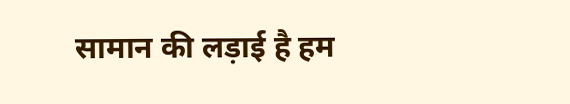सामान की लड़ाई है हम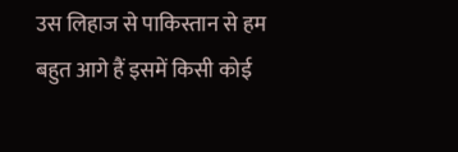उस लिहाज से पाकिस्तान से हम बहुत आगे हैं इसमें किसी कोई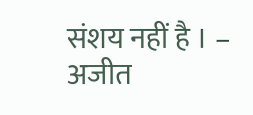संशय नहीं है । – अजीत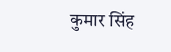कुमार सिंह